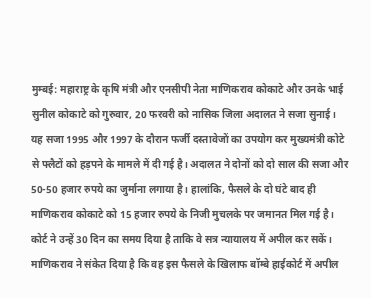मुम्बई: महाराष्ट्र के कृषि मंत्री और एनसीपी नेता माणिकराव कोकाटे और उनके भाई सुनील कोकाटे को गुरुवार, 20 फरवरी को नासिक जिला अदालत ने सजा सुनाई। यह सजा 1995 और 1997 के दौरान फर्जी दस्तावेजों का उपयोग कर मुख्यमंत्री कोटे से फ्लैटों को हड़पने के मामले में दी गई है। अदालत ने दोनों को दो साल की सजा और 50-50 हजार रुपये का जुर्माना लगाया है। हालांकि, फैसले के दो घंटे बाद ही माणिकराव कोकाटे को 15 हजार रुपये के निजी मुचलके पर जमानत मिल गई है। कोर्ट ने उन्हें 30 दिन का समय दिया है ताकि वे सत्र न्यायालय में अपील कर सकें। माणिकराव ने संकेत दिया है कि वह इस फैसले के खिलाफ बॉम्बे हाईकोर्ट में अपील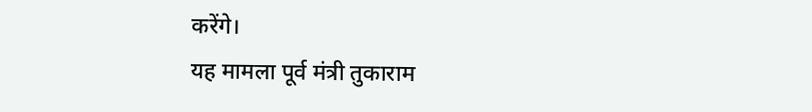करेंगे।
यह मामला पूर्व मंत्री तुकाराम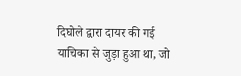दिघोले द्वारा दायर की गई याचिका से जुड़ा हुआ था, जो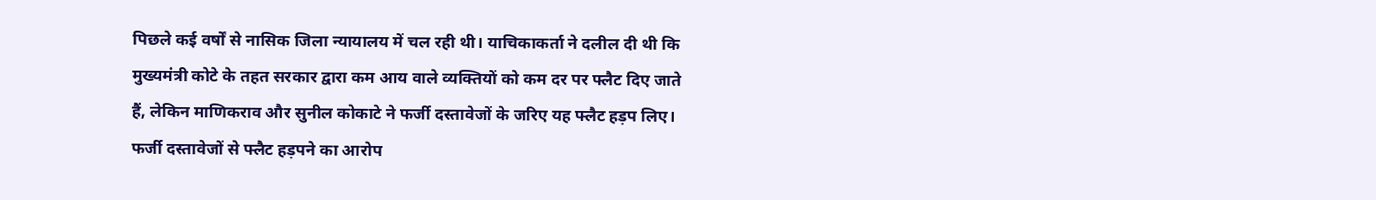पिछले कई वर्षों से नासिक जिला न्यायालय में चल रही थी। याचिकाकर्ता ने दलील दी थी कि मुख्यमंत्री कोटे के तहत सरकार द्वारा कम आय वाले व्यक्तियों को कम दर पर फ्लैट दिए जाते हैं, लेकिन माणिकराव और सुनील कोकाटे ने फर्जी दस्तावेजों के जरिए यह फ्लैट हड़प लिए।
फर्जी दस्तावेजों से फ्लैट हड़पने का आरोप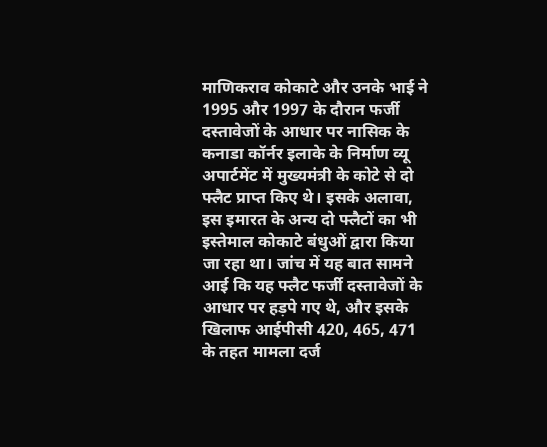माणिकराव कोकाटे और उनके भाई ने 1995 और 1997 के दौरान फर्जी दस्तावेजों के आधार पर नासिक के कनाडा कॉर्नर इलाके के निर्माण व्यू अपार्टमेंट में मुख्यमंत्री के कोटे से दो फ्लैट प्राप्त किए थे। इसके अलावा, इस इमारत के अन्य दो फ्लैटों का भी इस्तेमाल कोकाटे बंधुओं द्वारा किया जा रहा था। जांच में यह बात सामने आई कि यह फ्लैट फर्जी दस्तावेजों के आधार पर हड़पे गए थे, और इसके खिलाफ आईपीसी 420, 465, 471 के तहत मामला दर्ज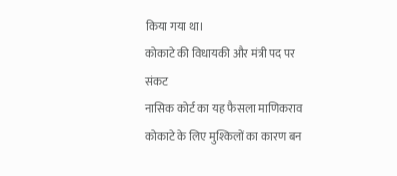किया गया था।
कोकाटे की विधायकी और मंत्री पद पर संकट
नासिक कोर्ट का यह फैसला माणिकराव कोकाटे के लिए मुश्किलों का कारण बन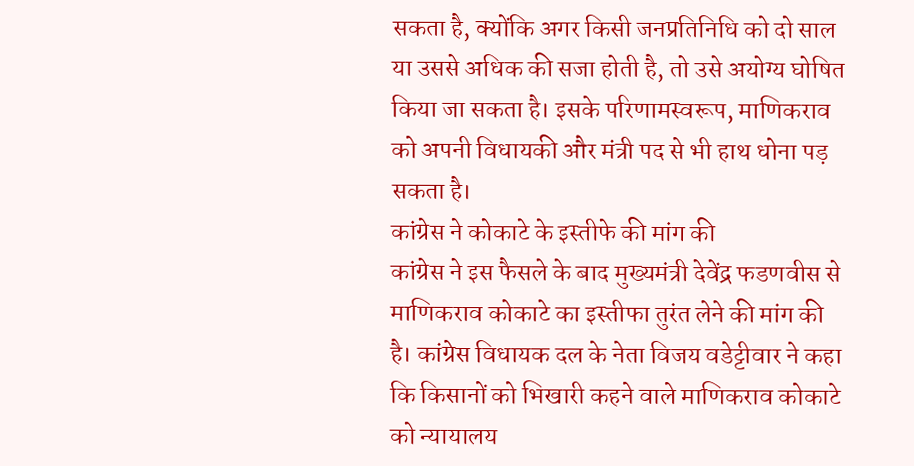सकता है, क्योंकि अगर किसी जनप्रतिनिधि को दो साल या उससे अधिक की सजा होती है, तो उसे अयोग्य घोषित किया जा सकता है। इसके परिणामस्वरूप, माणिकराव को अपनी विधायकी और मंत्री पद से भी हाथ धोना पड़ सकता है।
कांग्रेस ने कोकाटे के इस्तीफे की मांग की
कांग्रेस ने इस फैसले के बाद मुख्यमंत्री देवेंद्र फडणवीस से माणिकराव कोकाटे का इस्तीफा तुरंत लेने की मांग की है। कांग्रेस विधायक दल के नेता विजय वडेट्टीवार ने कहा कि किसानों को भिखारी कहने वाले माणिकराव कोकाटे को न्यायालय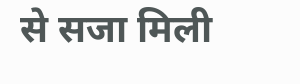से सजा मिली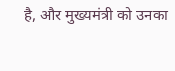है, और मुख्यमंत्री को उनका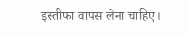इस्तीफा वापस लेना चाहिए।